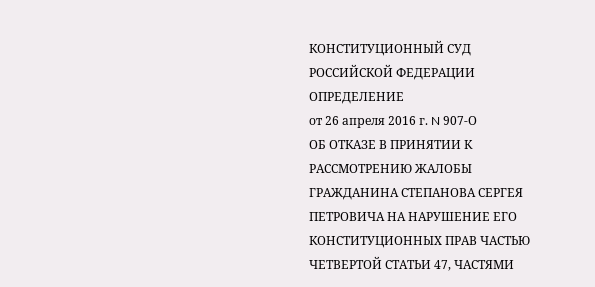КОНСТИТУЦИОННЫЙ СУД РОССИЙСКОЙ ФЕДЕРАЦИИ
ОПРЕДЕЛЕНИЕ
от 26 апреля 2016 г. N 907-О
ОБ ОТКАЗЕ В ПРИНЯТИИ К РАССМОТРЕНИЮ ЖАЛОБЫ ГРАЖДАНИНА СТЕПАНОВА СЕРГЕЯ ПЕТРОВИЧА НА НАРУШЕНИЕ ЕГО КОНСТИТУЦИОННЫХ ПРАВ ЧАСТЬЮ ЧЕТВЕРТОЙ СТАТЬИ 47, ЧАСТЯМИ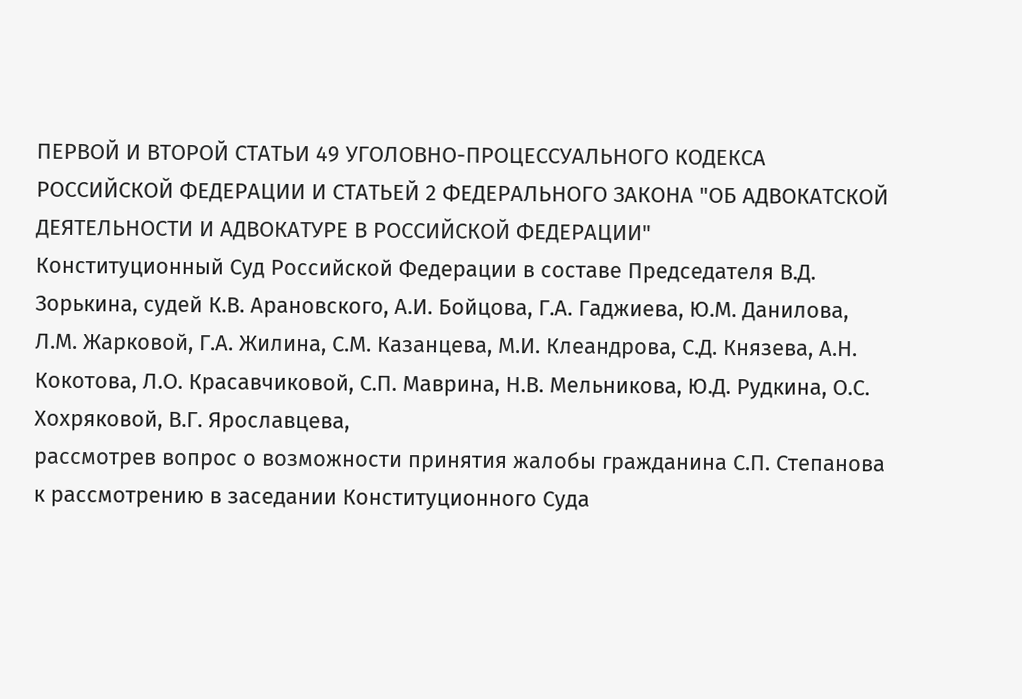ПЕРВОЙ И ВТОРОЙ СТАТЬИ 49 УГОЛОВНО-ПРОЦЕССУАЛЬНОГО КОДЕКСА РОССИЙСКОЙ ФЕДЕРАЦИИ И СТАТЬЕЙ 2 ФЕДЕРАЛЬНОГО ЗАКОНА "ОБ АДВОКАТСКОЙ ДЕЯТЕЛЬНОСТИ И АДВОКАТУРЕ В РОССИЙСКОЙ ФЕДЕРАЦИИ"
Конституционный Суд Российской Федерации в составе Председателя В.Д. Зорькина, судей К.В. Арановского, А.И. Бойцова, Г.А. Гаджиева, Ю.М. Данилова, Л.М. Жарковой, Г.А. Жилина, С.М. Казанцева, М.И. Клеандрова, С.Д. Князева, А.Н. Кокотова, Л.О. Красавчиковой, С.П. Маврина, Н.В. Мельникова, Ю.Д. Рудкина, О.С. Хохряковой, В.Г. Ярославцева,
рассмотрев вопрос о возможности принятия жалобы гражданина С.П. Степанова к рассмотрению в заседании Конституционного Суда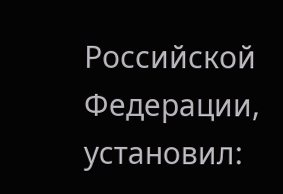Российской Федерации,
установил: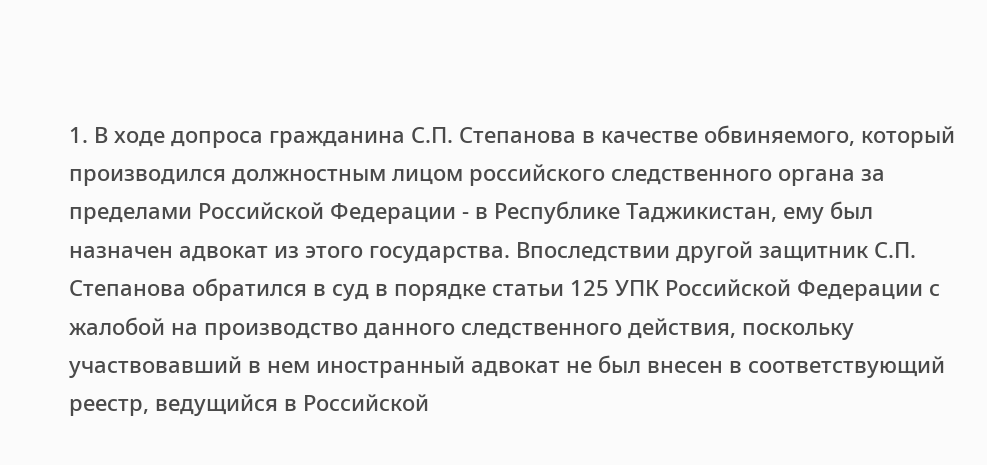1. В ходе допроса гражданина С.П. Степанова в качестве обвиняемого, который производился должностным лицом российского следственного органа за пределами Российской Федерации - в Республике Таджикистан, ему был назначен адвокат из этого государства. Впоследствии другой защитник С.П. Степанова обратился в суд в порядке статьи 125 УПК Российской Федерации с жалобой на производство данного следственного действия, поскольку участвовавший в нем иностранный адвокат не был внесен в соответствующий реестр, ведущийся в Российской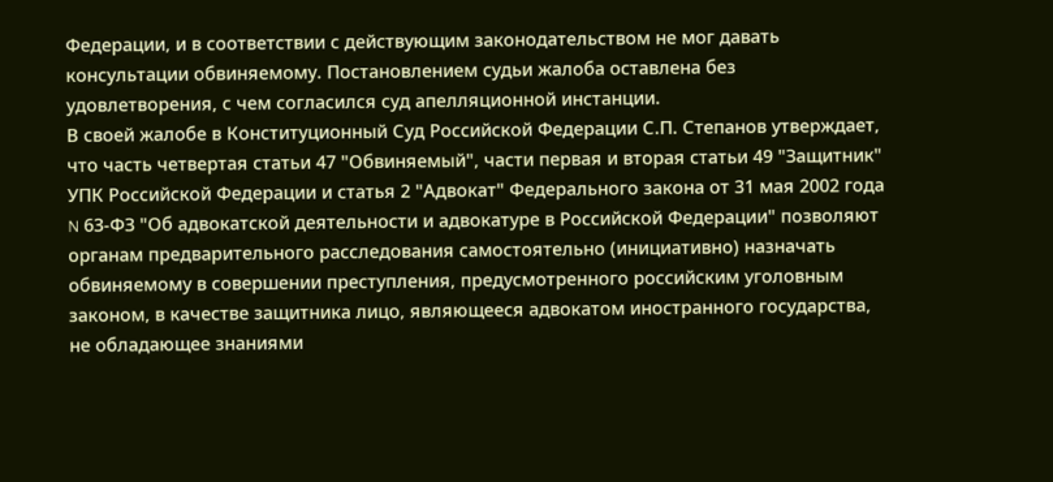Федерации, и в соответствии с действующим законодательством не мог давать консультации обвиняемому. Постановлением судьи жалоба оставлена без удовлетворения, с чем согласился суд апелляционной инстанции.
В своей жалобе в Конституционный Суд Российской Федерации С.П. Степанов утверждает, что часть четвертая статьи 47 "Обвиняемый", части первая и вторая статьи 49 "Защитник" УПК Российской Федерации и статья 2 "Адвокат" Федерального закона от 31 мая 2002 года N 63-ФЗ "Об адвокатской деятельности и адвокатуре в Российской Федерации" позволяют органам предварительного расследования самостоятельно (инициативно) назначать обвиняемому в совершении преступления, предусмотренного российским уголовным законом, в качестве защитника лицо, являющееся адвокатом иностранного государства, не обладающее знаниями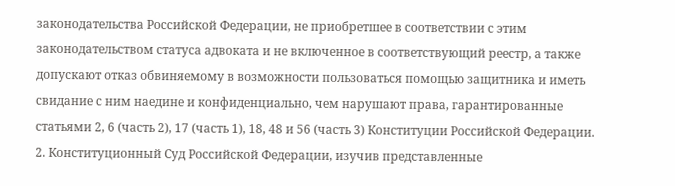законодательства Российской Федерации, не приобретшее в соответствии с этим законодательством статуса адвоката и не включенное в соответствующий реестр, а также допускают отказ обвиняемому в возможности пользоваться помощью защитника и иметь свидание с ним наедине и конфиденциально, чем нарушают права, гарантированные статьями 2, 6 (часть 2), 17 (часть 1), 18, 48 и 56 (часть 3) Конституции Российской Федерации.
2. Конституционный Суд Российской Федерации, изучив представленные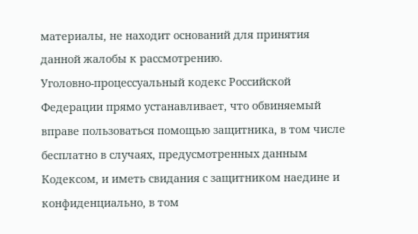материалы, не находит оснований для принятия данной жалобы к рассмотрению.
Уголовно-процессуальный кодекс Российской Федерации прямо устанавливает, что обвиняемый вправе пользоваться помощью защитника, в том числе бесплатно в случаях, предусмотренных данным Кодексом, и иметь свидания с защитником наедине и конфиденциально, в том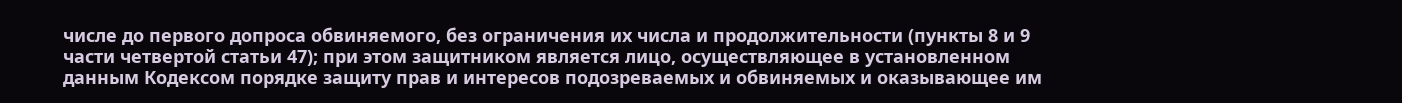числе до первого допроса обвиняемого, без ограничения их числа и продолжительности (пункты 8 и 9 части четвертой статьи 47); при этом защитником является лицо, осуществляющее в установленном данным Кодексом порядке защиту прав и интересов подозреваемых и обвиняемых и оказывающее им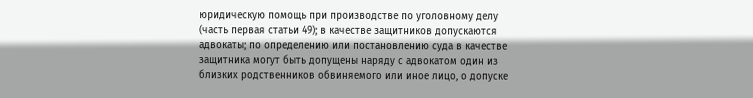юридическую помощь при производстве по уголовному делу (часть первая статьи 49); в качестве защитников допускаются адвокаты; по определению или постановлению суда в качестве защитника могут быть допущены наряду с адвокатом один из близких родственников обвиняемого или иное лицо, о допуске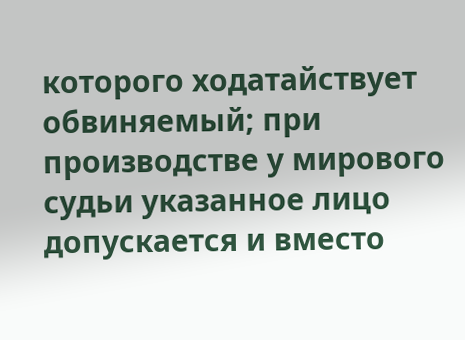которого ходатайствует обвиняемый; при производстве у мирового судьи указанное лицо допускается и вместо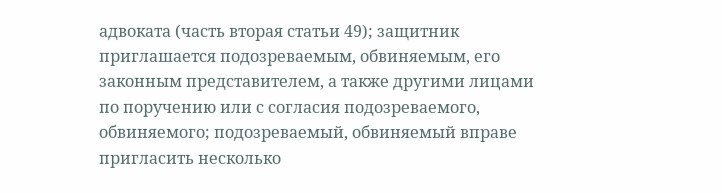адвоката (часть вторая статьи 49); защитник приглашается подозреваемым, обвиняемым, его законным представителем, а также другими лицами по поручению или с согласия подозреваемого, обвиняемого; подозреваемый, обвиняемый вправе пригласить несколько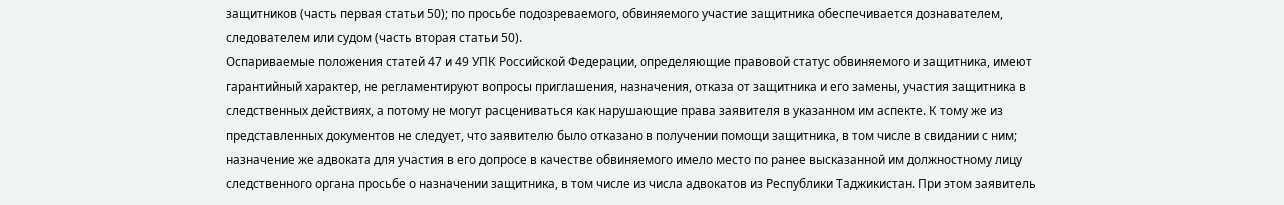защитников (часть первая статьи 50); по просьбе подозреваемого, обвиняемого участие защитника обеспечивается дознавателем, следователем или судом (часть вторая статьи 50).
Оспариваемые положения статей 47 и 49 УПК Российской Федерации, определяющие правовой статус обвиняемого и защитника, имеют гарантийный характер, не регламентируют вопросы приглашения, назначения, отказа от защитника и его замены, участия защитника в следственных действиях, а потому не могут расцениваться как нарушающие права заявителя в указанном им аспекте. К тому же из представленных документов не следует, что заявителю было отказано в получении помощи защитника, в том числе в свидании с ним; назначение же адвоката для участия в его допросе в качестве обвиняемого имело место по ранее высказанной им должностному лицу следственного органа просьбе о назначении защитника, в том числе из числа адвокатов из Республики Таджикистан. При этом заявитель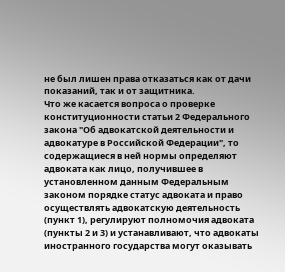не был лишен права отказаться как от дачи показаний, так и от защитника.
Что же касается вопроса о проверке конституционности статьи 2 Федерального закона "Об адвокатской деятельности и адвокатуре в Российской Федерации", то содержащиеся в ней нормы определяют адвоката как лицо, получившее в установленном данным Федеральным законом порядке статус адвоката и право осуществлять адвокатскую деятельность (пункт 1), регулируют полномочия адвоката (пункты 2 и 3) и устанавливают, что адвокаты иностранного государства могут оказывать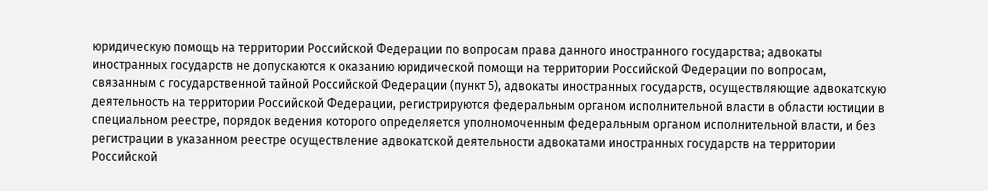юридическую помощь на территории Российской Федерации по вопросам права данного иностранного государства; адвокаты иностранных государств не допускаются к оказанию юридической помощи на территории Российской Федерации по вопросам, связанным с государственной тайной Российской Федерации (пункт 5), адвокаты иностранных государств, осуществляющие адвокатскую деятельность на территории Российской Федерации, регистрируются федеральным органом исполнительной власти в области юстиции в специальном реестре, порядок ведения которого определяется уполномоченным федеральным органом исполнительной власти, и без регистрации в указанном реестре осуществление адвокатской деятельности адвокатами иностранных государств на территории Российской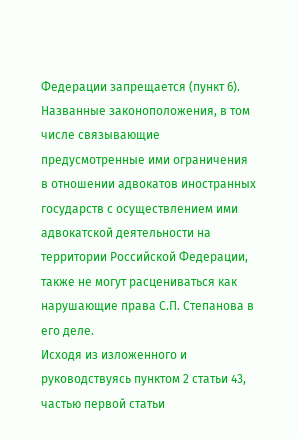Федерации запрещается (пункт 6). Названные законоположения, в том числе связывающие предусмотренные ими ограничения в отношении адвокатов иностранных государств с осуществлением ими адвокатской деятельности на территории Российской Федерации, также не могут расцениваться как нарушающие права С.П. Степанова в его деле.
Исходя из изложенного и руководствуясь пунктом 2 статьи 43, частью первой статьи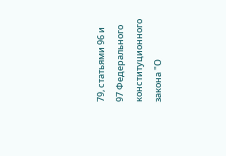79, статьями 96 и 97 Федерального конституционного закона "О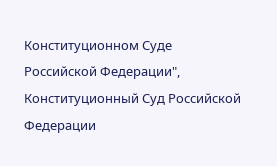Конституционном Суде Российской Федерации", Конституционный Суд Российской Федерации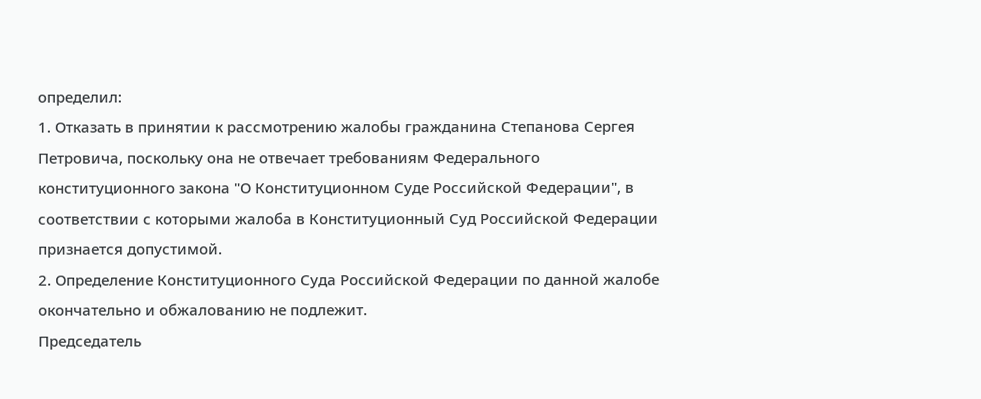определил:
1. Отказать в принятии к рассмотрению жалобы гражданина Степанова Сергея Петровича, поскольку она не отвечает требованиям Федерального конституционного закона "О Конституционном Суде Российской Федерации", в соответствии с которыми жалоба в Конституционный Суд Российской Федерации признается допустимой.
2. Определение Конституционного Суда Российской Федерации по данной жалобе окончательно и обжалованию не подлежит.
Председатель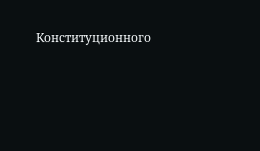Конституционного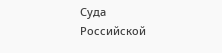Суда
Российской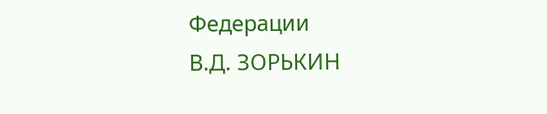Федерации
В.Д. ЗОРЬКИН